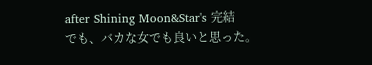after Shining Moon&Star's 完結
でも、バカな女でも良いと思った。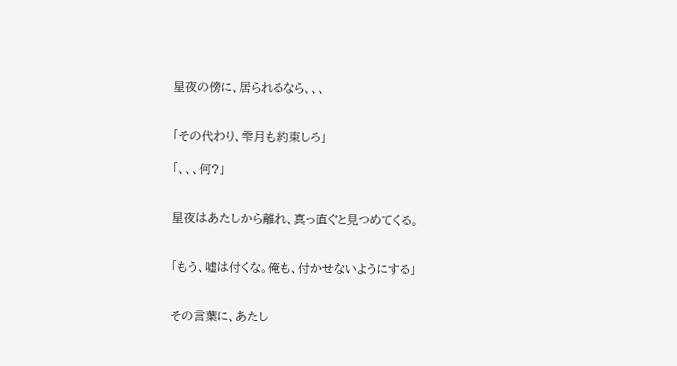星夜の傍に、居られるなら、、、


「その代わり、雫月も約束しろ」

「、、、何?」


星夜はあたしから離れ、真っ直ぐと見つめてくる。


「もう、嘘は付くな。俺も、付かせないようにする」


その言葉に、あたし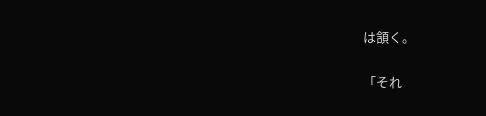は頷く。


「それ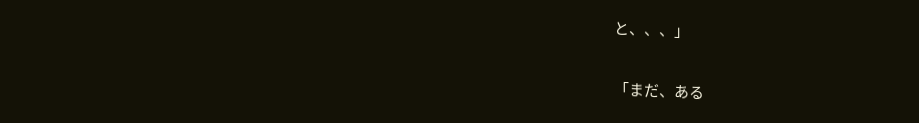と、、、」

「まだ、ある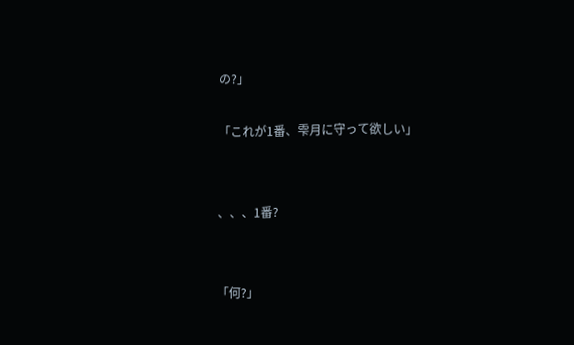の?」

「これが1番、雫月に守って欲しい」


、、、1番?


「何?」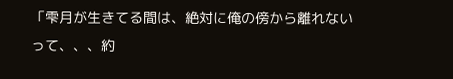「雫月が生きてる間は、絶対に俺の傍から離れないって、、、約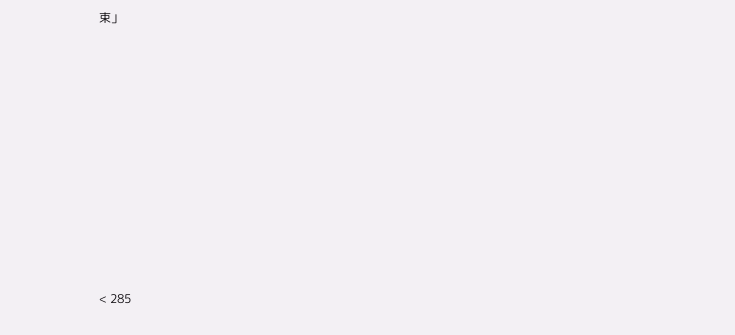束」















< 285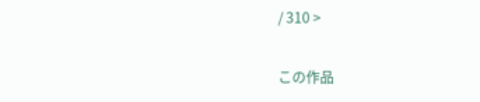/ 310 >

この作品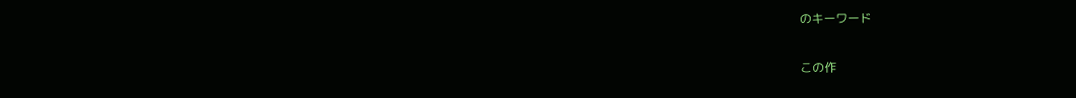のキーワード

この作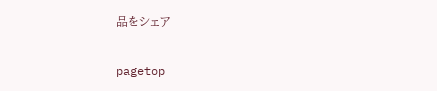品をシェア

pagetop